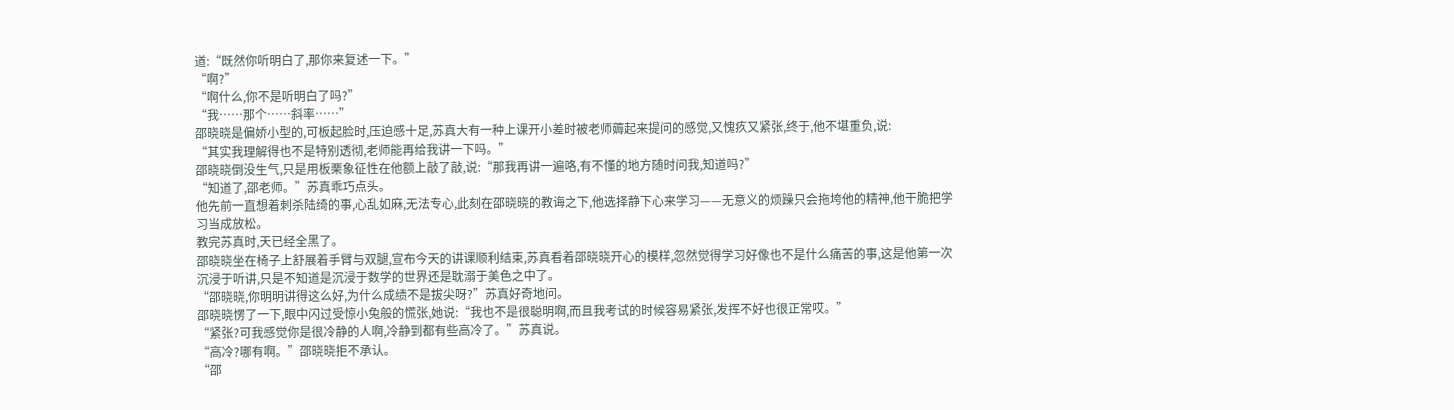道:“既然你听明白了,那你来复述一下。”
“啊?”
“啊什么,你不是听明白了吗?”
“我……那个……斜率……”
邵晓晓是偏娇小型的,可板起脸时,压迫感十足,苏真大有一种上课开小差时被老师薅起来提问的感觉,又愧疚又紧张,终于,他不堪重负,说:
“其实我理解得也不是特别透彻,老师能再给我讲一下吗。”
邵晓晓倒没生气,只是用板栗象征性在他额上敲了敲,说:“那我再讲一遍咯,有不懂的地方随时问我,知道吗?”
“知道了,邵老师。”苏真乖巧点头。
他先前一直想着刺杀陆绮的事,心乱如麻,无法专心,此刻在邵晓晓的教诲之下,他选择静下心来学习——无意义的烦躁只会拖垮他的精神,他干脆把学习当成放松。
教完苏真时,天已经全黑了。
邵晓晓坐在椅子上舒展着手臂与双腿,宣布今天的讲课顺利结束,苏真看着邵晓晓开心的模样,忽然觉得学习好像也不是什么痛苦的事,这是他第一次沉浸于听讲,只是不知道是沉浸于数学的世界还是耽溺于美色之中了。
“邵晓晓,你明明讲得这么好,为什么成绩不是拔尖呀?”苏真好奇地问。
邵晓晓愣了一下,眼中闪过受惊小兔般的慌张,她说:“我也不是很聪明啊,而且我考试的时候容易紧张,发挥不好也很正常哎。”
“紧张?可我感觉你是很冷静的人啊,冷静到都有些高冷了。”苏真说。
“高冷?哪有啊。”邵晓晓拒不承认。
“邵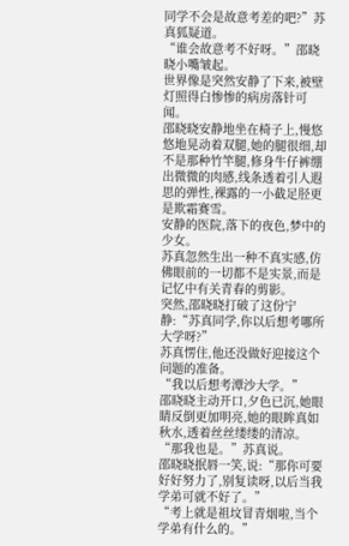同学不会是故意考差的吧?”苏真狐疑道。
“谁会故意考不好呀。”邵晓晓小嘴皱起。
世界像是突然安静了下来,被壁灯照得白惨惨的病房落针可闻。
邵晓晓安静地坐在椅子上,慢悠悠地晃动着双腿,她的腿很细,却不是那种竹竿腿,修身牛仔裤绷出微微的肉感,线条透着引人遐思的弹性,裸露的一小截足胫更是欺霜赛雪。
安静的医院,落下的夜色,梦中的少女。
苏真忽然生出一种不真实感,仿佛眼前的一切都不是实景,而是记忆中有关青春的剪影。
突然,邵晓晓打破了这份宁静:“苏真同学,你以后想考哪所大学呀?”
苏真愣住,他还没做好迎接这个问题的准备。
“我以后想考潭沙大学。”
邵晓晓主动开口,夕色已沉,她眼睛反倒更加明亮,她的眼眸真如秋水,透着丝丝缕缕的清凉。
“那我也是。”苏真说。
邵晓晓抿唇一笑,说:“那你可要好好努力了,别复读呀,以后当我学弟可就不好了。”
“考上就是祖坟冒青烟啦,当个学弟有什么的。”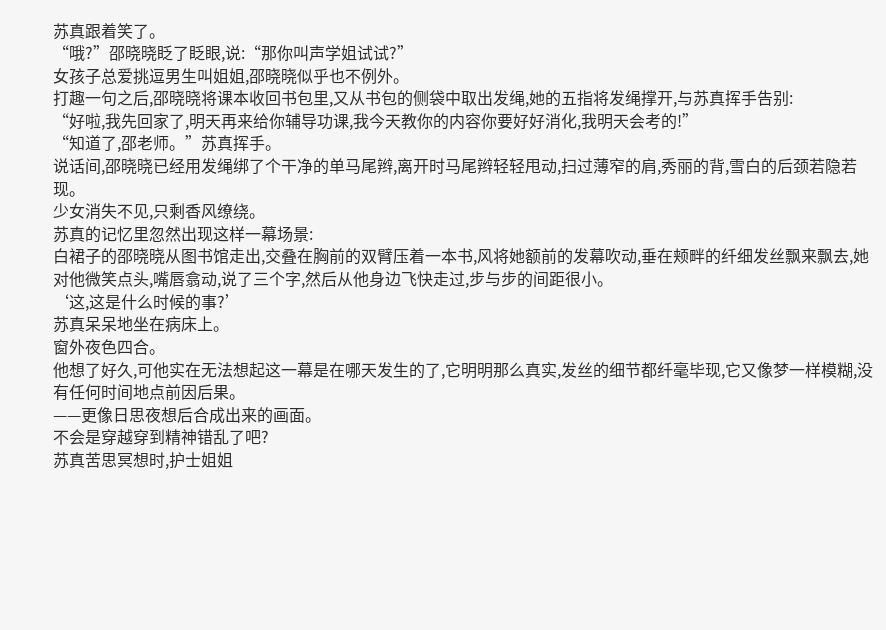苏真跟着笑了。
“哦?”邵晓晓眨了眨眼,说:“那你叫声学姐试试?”
女孩子总爱挑逗男生叫姐姐,邵晓晓似乎也不例外。
打趣一句之后,邵晓晓将课本收回书包里,又从书包的侧袋中取出发绳,她的五指将发绳撑开,与苏真挥手告别:
“好啦,我先回家了,明天再来给你辅导功课,我今天教你的内容你要好好消化,我明天会考的!”
“知道了,邵老师。”苏真挥手。
说话间,邵晓晓已经用发绳绑了个干净的单马尾辫,离开时马尾辫轻轻甩动,扫过薄窄的肩,秀丽的背,雪白的后颈若隐若现。
少女消失不见,只剩香风缭绕。
苏真的记忆里忽然出现这样一幕场景:
白裙子的邵晓晓从图书馆走出,交叠在胸前的双臂压着一本书,风将她额前的发幕吹动,垂在颊畔的纤细发丝飘来飘去,她对他微笑点头,嘴唇翕动,说了三个字,然后从他身边飞快走过,步与步的间距很小。
‘这,这是什么时候的事?’
苏真呆呆地坐在病床上。
窗外夜色四合。
他想了好久,可他实在无法想起这一幕是在哪天发生的了,它明明那么真实,发丝的细节都纤毫毕现,它又像梦一样模糊,没有任何时间地点前因后果。
——更像日思夜想后合成出来的画面。
不会是穿越穿到精神错乱了吧?
苏真苦思冥想时,护士姐姐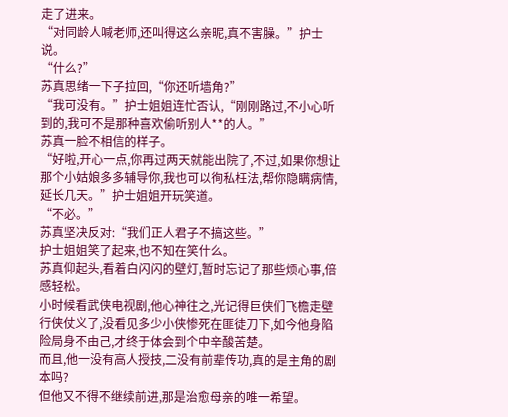走了进来。
“对同龄人喊老师,还叫得这么亲昵,真不害臊。”护士说。
“什么?”
苏真思绪一下子拉回,“你还听墙角?”
“我可没有。”护士姐姐连忙否认,“刚刚路过,不小心听到的,我可不是那种喜欢偷听别人**的人。”
苏真一脸不相信的样子。
“好啦,开心一点,你再过两天就能出院了,不过,如果你想让那个小姑娘多多辅导你,我也可以徇私枉法,帮你隐瞒病情,延长几天。”护士姐姐开玩笑道。
“不必。”
苏真坚决反对:“我们正人君子不搞这些。”
护士姐姐笑了起来,也不知在笑什么。
苏真仰起头,看着白闪闪的壁灯,暂时忘记了那些烦心事,倍感轻松。
小时候看武侠电视剧,他心神往之,光记得巨侠们飞檐走壁行侠仗义了,没看见多少小侠惨死在匪徒刀下,如今他身陷险局身不由己,才终于体会到个中辛酸苦楚。
而且,他一没有高人授技,二没有前辈传功,真的是主角的剧本吗?
但他又不得不继续前进,那是治愈母亲的唯一希望。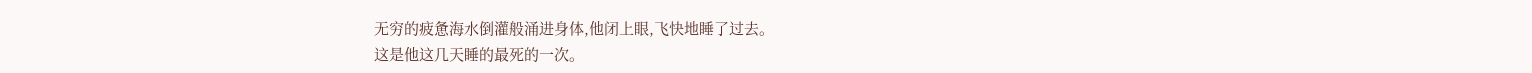无穷的疲惫海水倒灌般涌进身体,他闭上眼,飞快地睡了过去。
这是他这几天睡的最死的一次。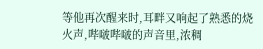等他再次醒来时,耳畔又响起了熟悉的烧火声,哔啵哔啵的声音里,浓稠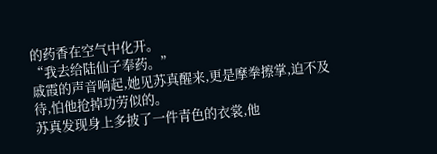的药香在空气中化开。
“我去给陆仙子奉药。”
戚霞的声音响起,她见苏真醒来,更是摩拳擦掌,迫不及待,怕他抢掉功劳似的。
苏真发现身上多披了一件青色的衣裳,他